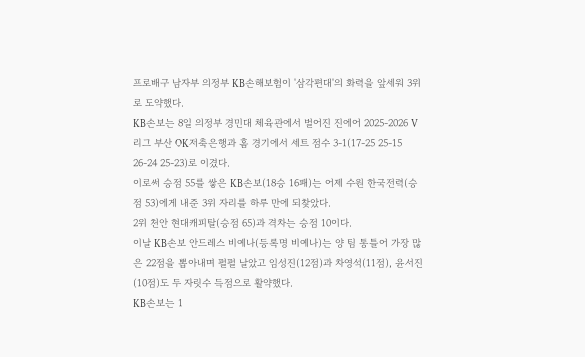프로배구 남자부 의정부 KB손해보험이 '삼각편대'의 화력을 앞세워 3위로 도약했다.
KB손보는 8일 의정부 경민대 체육관에서 벌어진 진에어 2025-2026 V리그 부산 OK저축은행과 홈 경기에서 세트 점수 3-1(17-25 25-15 26-24 25-23)로 이겼다.
이로써 승점 55를 쌓은 KB손보(18승 16패)는 어제 수원 한국전력(승점 53)에게 내준 3위 자리를 하루 만에 되찾았다.
2위 천안 현대캐피탈(승점 65)과 격차는 승점 10이다.
이날 KB손보 안드레스 비예나(등록명 비예나)는 양 팀 통틀어 가장 많은 22점을 뽑아내며 펄펄 날았고 임성진(12점)과 차영석(11점), 윤서진(10점)도 두 자릿수 득점으로 활약했다.
KB손보는 1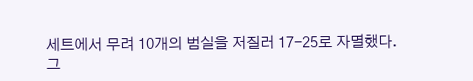세트에서 무려 10개의 범실을 저질러 17-25로 자멸했다.
그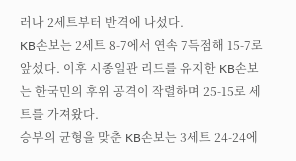러나 2세트부터 반격에 나섰다.
KB손보는 2세트 8-7에서 연속 7득점해 15-7로 앞섰다. 이후 시종일관 리드를 유지한 KB손보는 한국민의 후위 공격이 작렬하며 25-15로 세트를 가져왔다.
승부의 균형을 맞춘 KB손보는 3세트 24-24에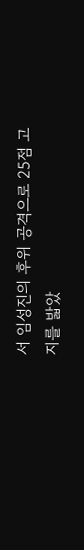서 임성진의 후위 공격으로 25점 고지를 밟았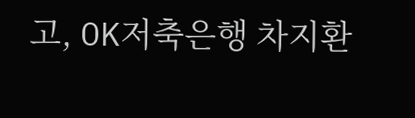고, OK저축은행 차지환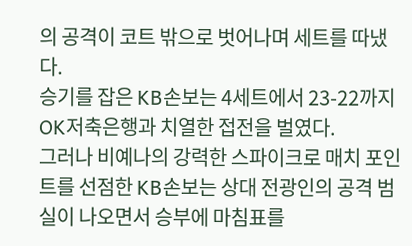의 공격이 코트 밖으로 벗어나며 세트를 따냈다.
승기를 잡은 KB손보는 4세트에서 23-22까지 OK저축은행과 치열한 접전을 벌였다.
그러나 비예나의 강력한 스파이크로 매치 포인트를 선점한 KB손보는 상대 전광인의 공격 범실이 나오면서 승부에 마침표를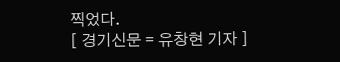찍었다.
[ 경기신문 = 유창현 기자 ]